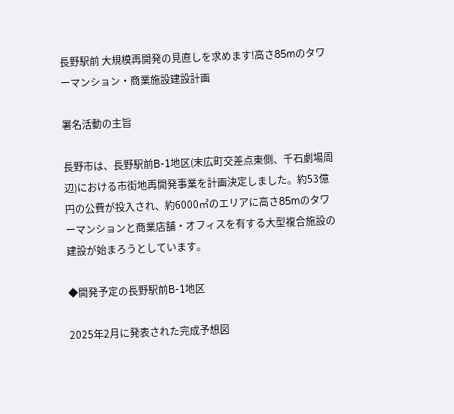長野駅前 大規模再開発の見直しを求めます!高さ85mのタワーマンション・商業施設建設計画

署名活動の主旨

長野市は、長野駅前B-1地区(末広町交差点東側、千石劇場周辺)における市街地再開発事業を計画決定しました。約53億円の公費が投入され、約6000㎡のエリアに高さ85mのタワーマンションと商業店舗・オフィスを有する大型複合施設の建設が始まろうとしています。

◆開発予定の長野駅前B-1地区

2025年2月に発表された完成予想図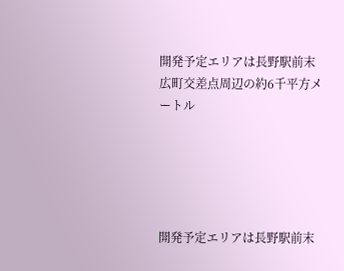開発予定エリアは長野駅前末広町交差点周辺の約6千平方メートル





開発予定エリアは長野駅前末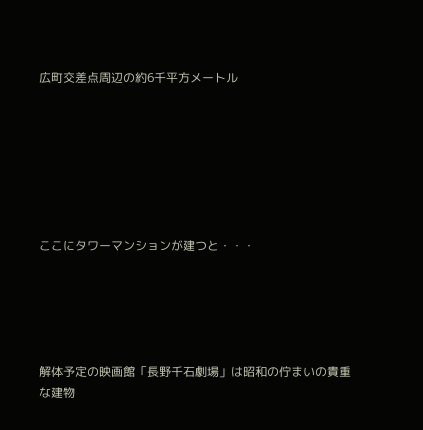広町交差点周辺の約6千平方メートル







ここにタワーマンションが建つと・・・





解体予定の映画館「長野千石劇場」は昭和の佇まいの貴重な建物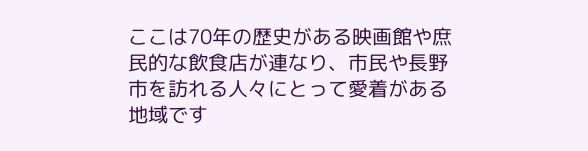ここは70年の歴史がある映画館や庶民的な飲食店が連なり、市民や長野市を訪れる人々にとって愛着がある地域です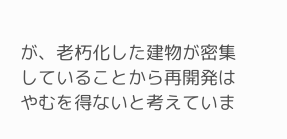が、老朽化した建物が密集していることから再開発はやむを得ないと考えていま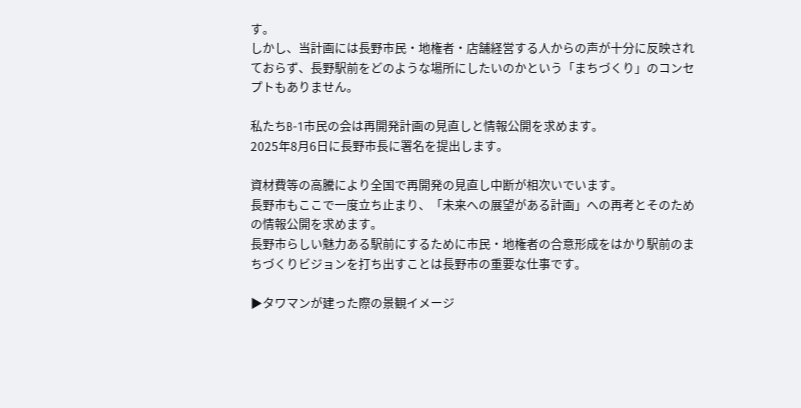す。
しかし、当計画には長野市民・地権者・店舗経営する人からの声が十分に反映されておらず、長野駅前をどのような場所にしたいのかという「まちづくり」のコンセプトもありません。

私たちB-1市民の会は再開発計画の見直しと情報公開を求めます。
2025年8月6日に長野市長に署名を提出します。

資材費等の高騰により全国で再開発の見直し中断が相次いでいます。
長野市もここで一度立ち止まり、「未来への展望がある計画」への再考とそのための情報公開を求めます。
長野市らしい魅力ある駅前にするために市民・地権者の合意形成をはかり駅前のまちづくりビジョンを打ち出すことは長野市の重要な仕事です。

▶タワマンが建った際の景観イメージ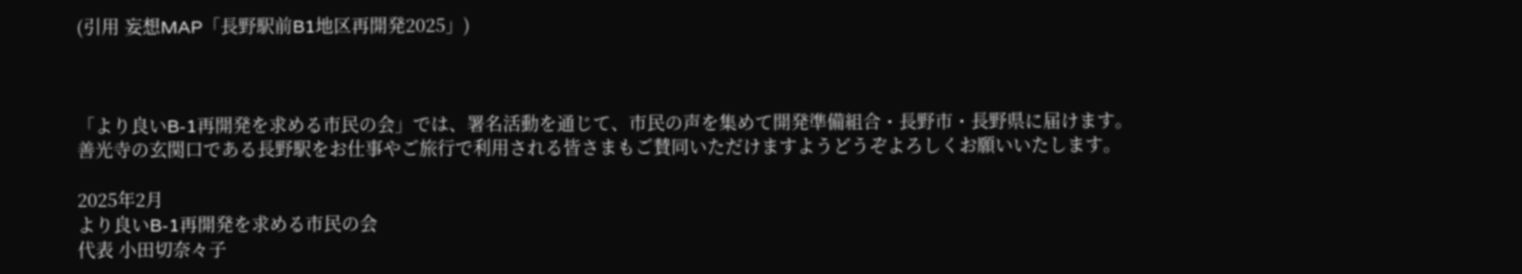(引用 妄想MAP「長野駅前B1地区再開発2025」)



「より良いB-1再開発を求める市民の会」では、署名活動を通じて、市民の声を集めて開発準備組合・長野市・長野県に届けます。
善光寺の玄関口である長野駅をお仕事やご旅行で利用される皆さまもご賛同いただけますようどうぞよろしくお願いいたします。

2025年2月
より良いB-1再開発を求める市民の会
代表 小田切奈々子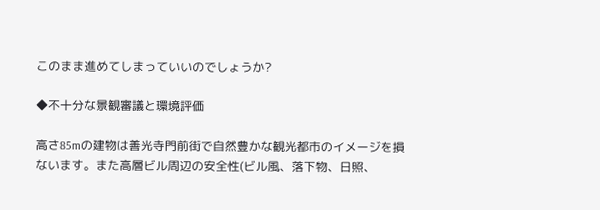このまま進めてしまっていいのでしょうか?

◆不十分な景観審議と環境評価

高さ85mの建物は善光寺門前街で自然豊かな観光都市のイメージを損ないます。また高層ビル周辺の安全性(ビル風、落下物、日照、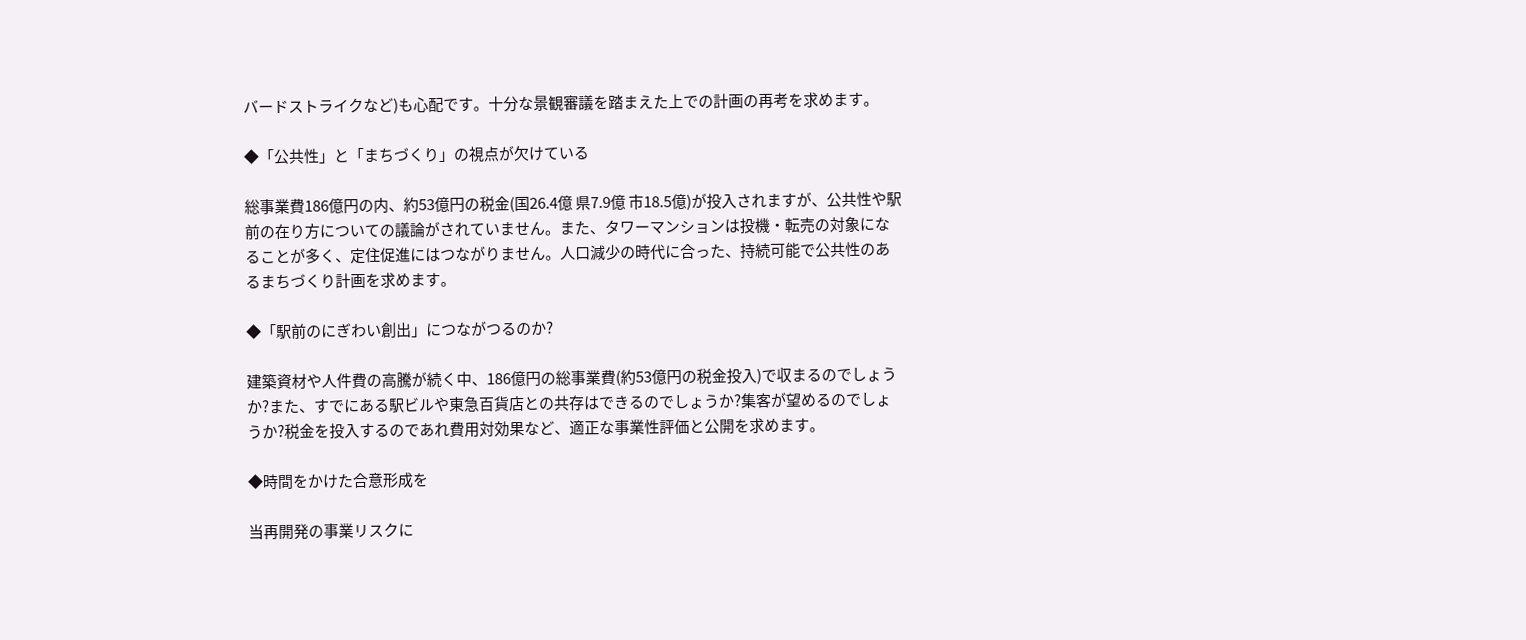バードストライクなど)も心配です。十分な景観審議を踏まえた上での計画の再考を求めます。

◆「公共性」と「まちづくり」の視点が欠けている

総事業費186億円の内、約53億円の税金(国26.4億 県7.9億 市18.5億)が投入されますが、公共性や駅前の在り方についての議論がされていません。また、タワーマンションは投機・転売の対象になることが多く、定住促進にはつながりません。人口減少の時代に合った、持続可能で公共性のあるまちづくり計画を求めます。

◆「駅前のにぎわい創出」につながつるのか?

建築資材や人件費の高騰が続く中、186億円の総事業費(約53億円の税金投入)で収まるのでしょうか?また、すでにある駅ビルや東急百貨店との共存はできるのでしょうか?集客が望めるのでしょうか?税金を投入するのであれ費用対効果など、適正な事業性評価と公開を求めます。

◆時間をかけた合意形成を

当再開発の事業リスクに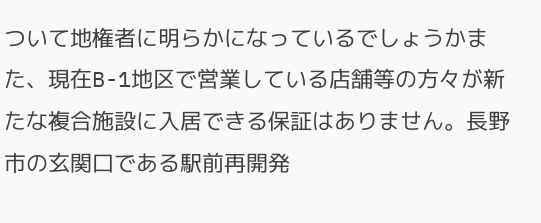ついて地権者に明らかになっているでしょうかまた、現在B-1地区で営業している店舗等の方々が新たな複合施設に入居できる保証はありません。長野市の玄関口である駅前再開発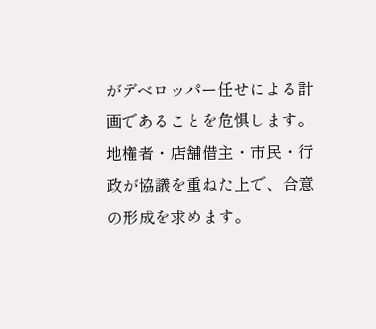がデベロッパー任せによる計画であることを危惧します。地権者・店舗借主・市民・行政が協議を重ねた上で、合意の形成を求めます。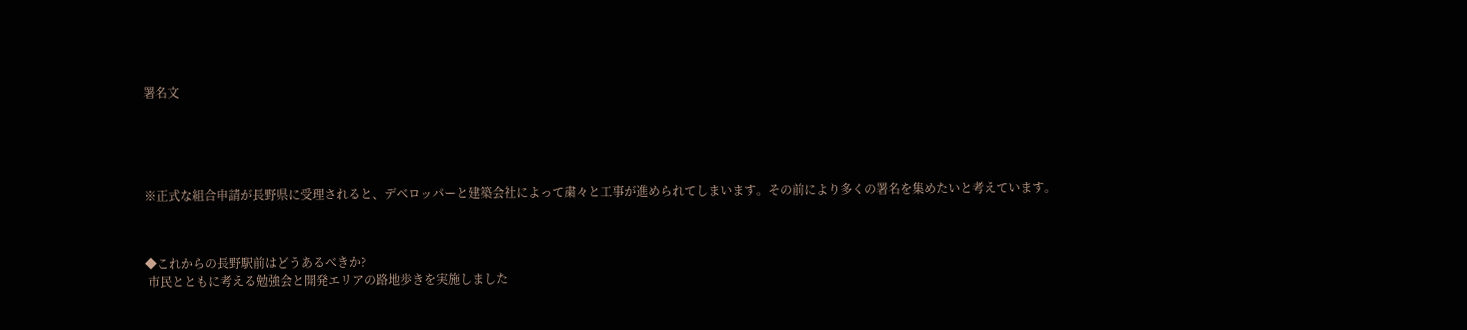署名文





※正式な組合申請が長野県に受理されると、デベロッパーと建築会社によって粛々と工事が進められてしまいます。その前により多くの署名を集めたいと考えています。



◆これからの長野駅前はどうあるべきか?
 市民とともに考える勉強会と開発エリアの路地歩きを実施しました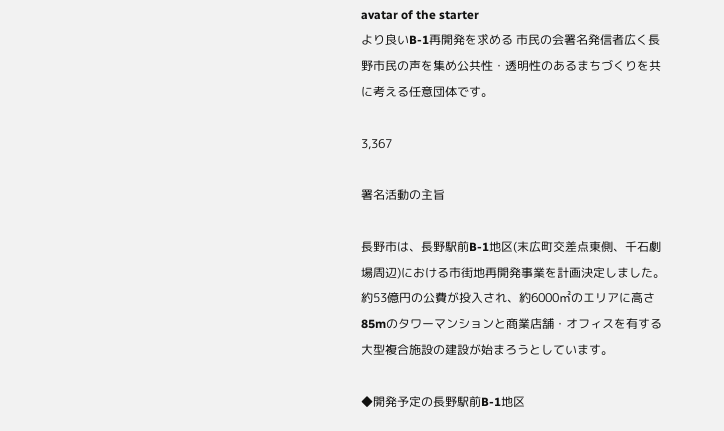avatar of the starter
より良いB-1再開発を求める 市民の会署名発信者広く長野市民の声を集め公共性・透明性のあるまちづくりを共に考える任意団体です。

3,367

署名活動の主旨

長野市は、長野駅前B-1地区(末広町交差点東側、千石劇場周辺)における市街地再開発事業を計画決定しました。約53億円の公費が投入され、約6000㎡のエリアに高さ85mのタワーマンションと商業店舗・オフィスを有する大型複合施設の建設が始まろうとしています。

◆開発予定の長野駅前B-1地区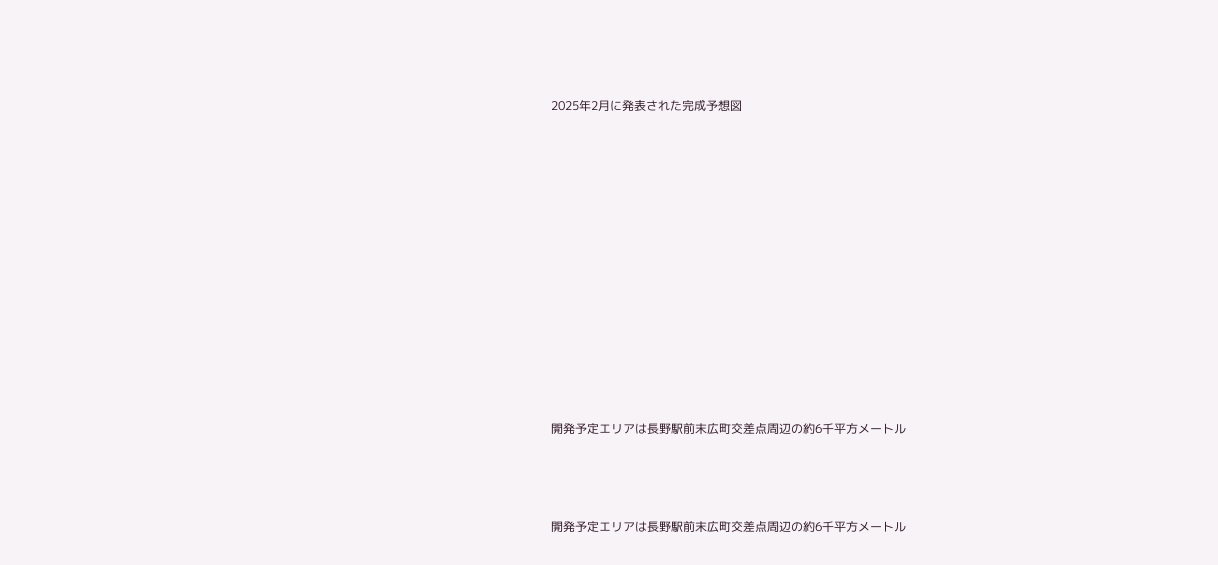2025年2月に発表された完成予想図



















開発予定エリアは長野駅前末広町交差点周辺の約6千平方メートル





開発予定エリアは長野駅前末広町交差点周辺の約6千平方メートル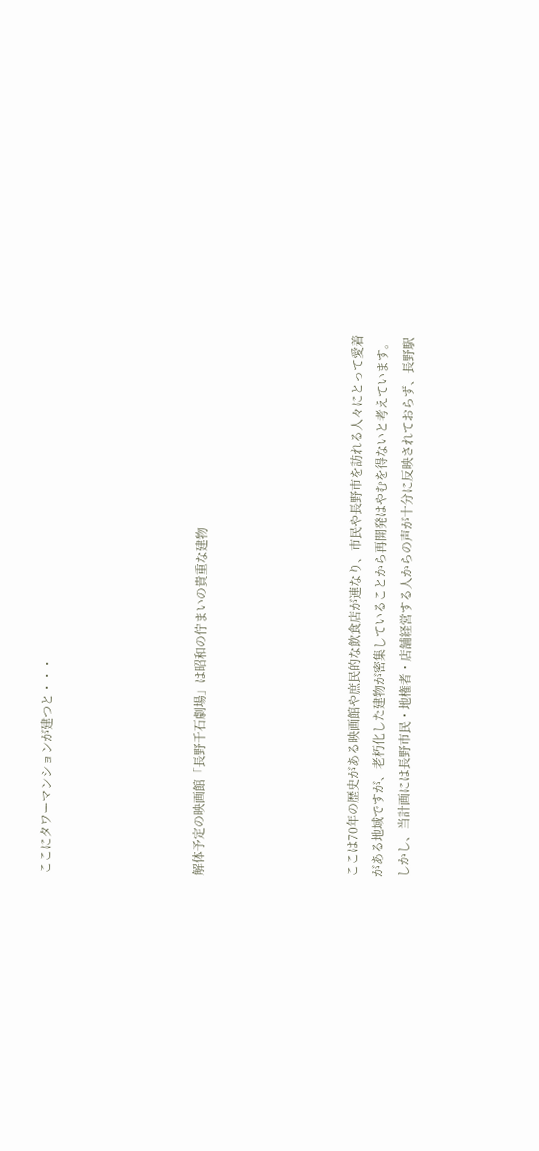ここにタワーマンションが建つと・・・





解体予定の映画館「長野千石劇場」は昭和の佇まいの貴重な建物





ここは70年の歴史がある映画館や庶民的な飲食店が連なり、市民や長野市を訪れる人々にとって愛着がある地域ですが、老朽化した建物が密集していることから再開発はやむを得ないと考えています。
しかし、当計画には長野市民・地権者・店舗経営する人からの声が十分に反映されておらず、長野駅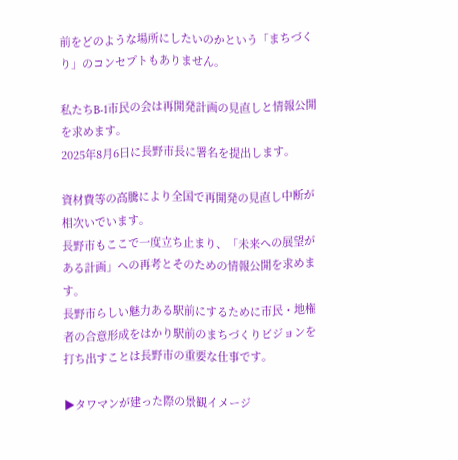前をどのような場所にしたいのかという「まちづくり」のコンセプトもありません。

私たちB-1市民の会は再開発計画の見直しと情報公開を求めます。
2025年8月6日に長野市長に署名を提出します。

資材費等の高騰により全国で再開発の見直し中断が相次いでいます。
長野市もここで一度立ち止まり、「未来への展望がある計画」への再考とそのための情報公開を求めます。
長野市らしい魅力ある駅前にするために市民・地権者の合意形成をはかり駅前のまちづくりビジョンを打ち出すことは長野市の重要な仕事です。

▶タワマンが建った際の景観イメージ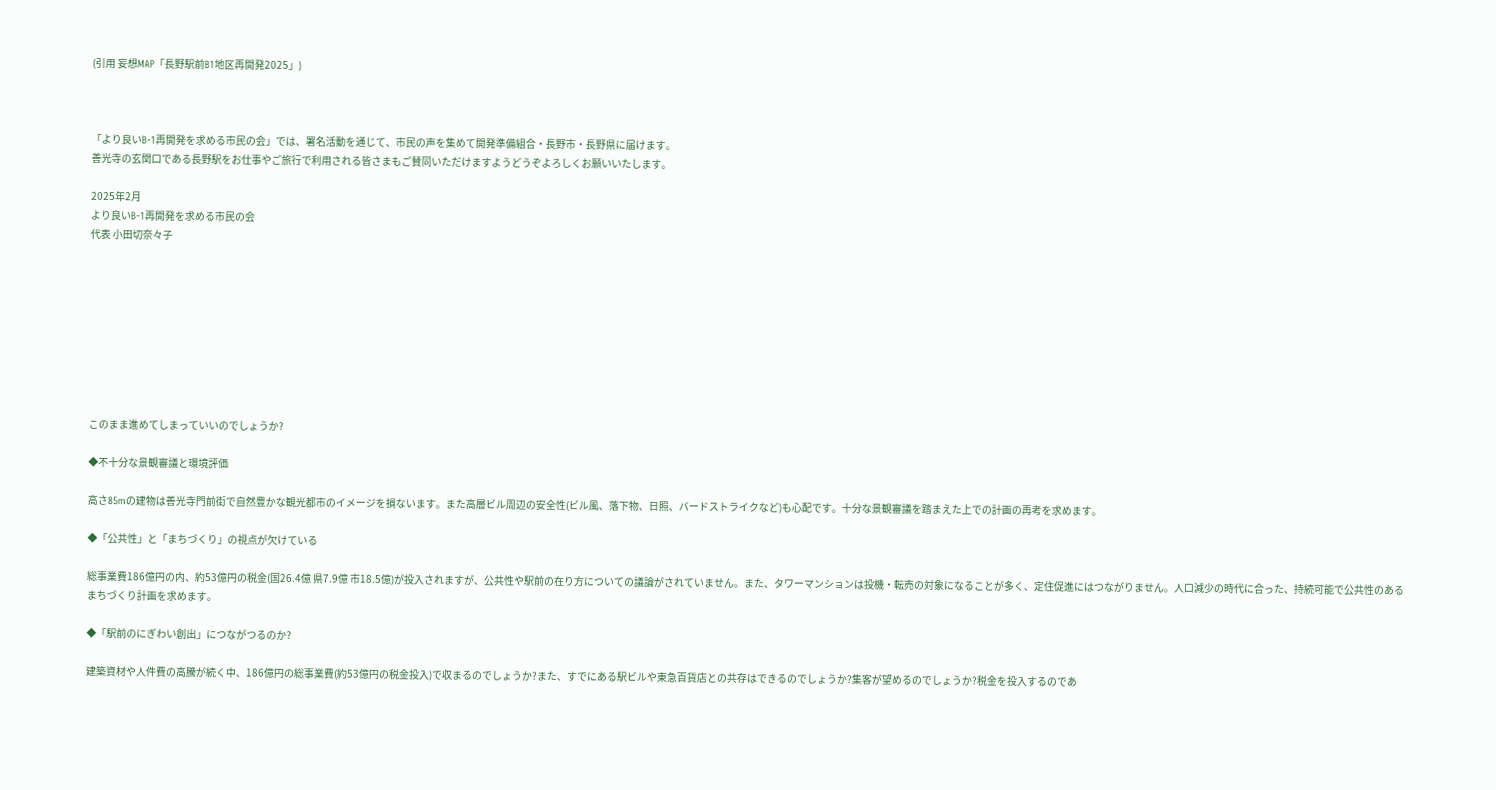(引用 妄想MAP「長野駅前B1地区再開発2025」)



「より良いB-1再開発を求める市民の会」では、署名活動を通じて、市民の声を集めて開発準備組合・長野市・長野県に届けます。
善光寺の玄関口である長野駅をお仕事やご旅行で利用される皆さまもご賛同いただけますようどうぞよろしくお願いいたします。

2025年2月
より良いB-1再開発を求める市民の会
代表 小田切奈々子









このまま進めてしまっていいのでしょうか?

◆不十分な景観審議と環境評価

高さ85mの建物は善光寺門前街で自然豊かな観光都市のイメージを損ないます。また高層ビル周辺の安全性(ビル風、落下物、日照、バードストライクなど)も心配です。十分な景観審議を踏まえた上での計画の再考を求めます。

◆「公共性」と「まちづくり」の視点が欠けている

総事業費186億円の内、約53億円の税金(国26.4億 県7.9億 市18.5億)が投入されますが、公共性や駅前の在り方についての議論がされていません。また、タワーマンションは投機・転売の対象になることが多く、定住促進にはつながりません。人口減少の時代に合った、持続可能で公共性のあるまちづくり計画を求めます。

◆「駅前のにぎわい創出」につながつるのか?

建築資材や人件費の高騰が続く中、186億円の総事業費(約53億円の税金投入)で収まるのでしょうか?また、すでにある駅ビルや東急百貨店との共存はできるのでしょうか?集客が望めるのでしょうか?税金を投入するのであ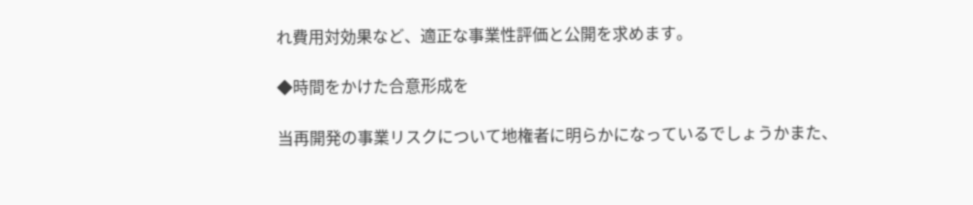れ費用対効果など、適正な事業性評価と公開を求めます。

◆時間をかけた合意形成を

当再開発の事業リスクについて地権者に明らかになっているでしょうかまた、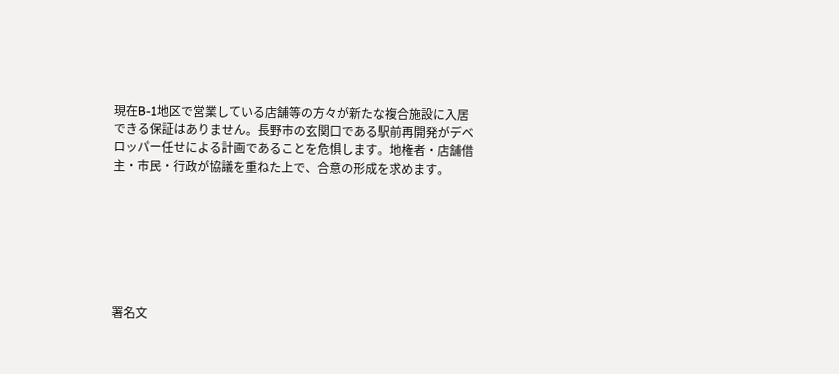現在B-1地区で営業している店舗等の方々が新たな複合施設に入居できる保証はありません。長野市の玄関口である駅前再開発がデベロッパー任せによる計画であることを危惧します。地権者・店舗借主・市民・行政が協議を重ねた上で、合意の形成を求めます。







署名文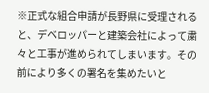※正式な組合申請が長野県に受理されると、デベロッパーと建築会社によって粛々と工事が進められてしまいます。その前により多くの署名を集めたいと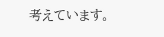考えています。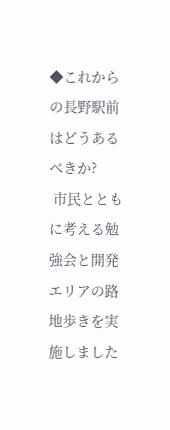◆これからの長野駅前はどうあるべきか?
 市民とともに考える勉強会と開発エリアの路地歩きを実施しました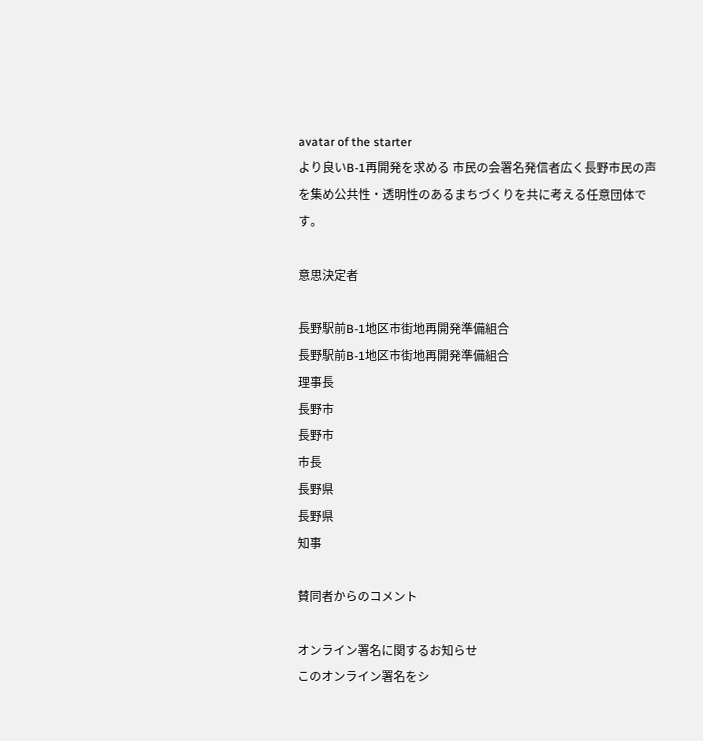avatar of the starter
より良いB-1再開発を求める 市民の会署名発信者広く長野市民の声を集め公共性・透明性のあるまちづくりを共に考える任意団体です。

意思決定者

長野駅前B-1地区市街地再開発準備組合
長野駅前B-1地区市街地再開発準備組合
理事長
長野市
長野市
市長
長野県
長野県
知事

賛同者からのコメント

オンライン署名に関するお知らせ
このオンライン署名をシ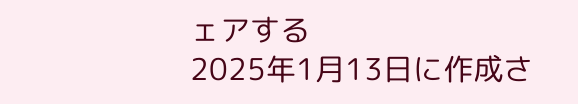ェアする
2025年1月13日に作成さ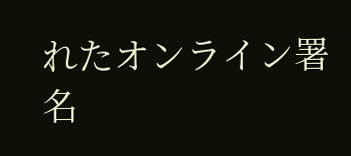れたオンライン署名